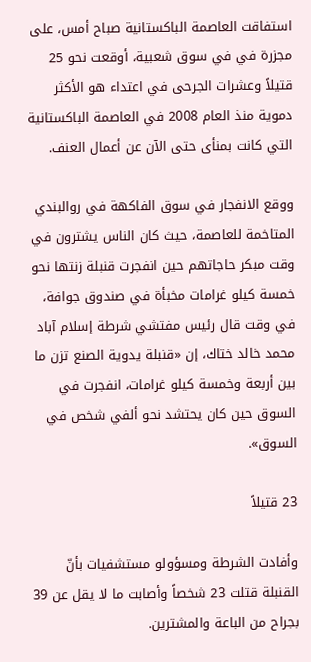استفاقت العاصمة الباكستانية صباح أمس، على مجزرة في في سوق شعبية، أوقعت نحو 25 قتيلاً وعشرات الجرحى في اعتداء هو الأكثر دموية منذ العام 2008 في العاصمة الباكستانية التي كانت بمنأى حتى الآن عن أعمال العنف.

ووقع الانفجار في سوق الفاكهة في روالبندي المتاخمة للعاصمة، حيث كان الناس يشترون في وقت مبكر حاجاتهم حين انفجرت قنبلة زنتها نحو خمسة كيلو غرامات مخبأة في صندوق جوافة، في وقت قال رئيس مفتشي شرطة إسلام آباد محمد خالد ختاك، إن «قنبلة يدوية الصنع تزن ما بين أربعة وخمسة كيلو غرامات، انفجرت في السوق حين كان يحتشد نحو ألفي شخص في السوق».

23 قتيلاً

وأفادت الشرطة ومسؤولو مستشفيات بأنّ القنبلة قتلت 23 شخصاً وأصابت ما لا يقل عن 39 بجراح من الباعة والمشترين.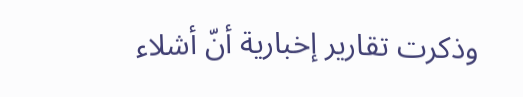وذكرت تقارير إخبارية أنّ أشلاء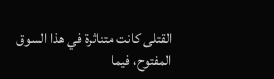القتلى كانت متناثرة في هذا السوق المفتوح، فيما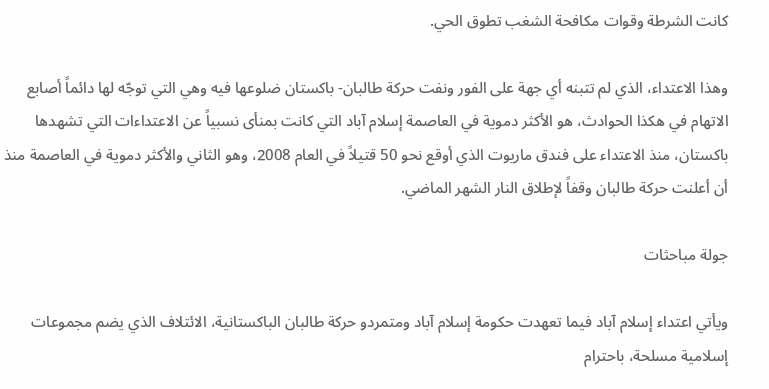كانت الشرطة وقوات مكافحة الشغب تطوق الحي.

وهذا الاعتداء، الذي لم تتبنه أي جهة على الفور ونفت حركة طالبان- باكستان ضلوعها فيه وهي التي توجّه لها دائماً أصابع الاتهام في هكذا الحوادث، هو الأكثر دموية في العاصمة إسلام آباد التي كانت بمنأى نسبياً عن الاعتداءات التي تشهدها باكستان، منذ الاعتداء على فندق ماريوت الذي أوقع نحو 50 قتيلاً في العام 2008، وهو الثاني والأكثر دموية في العاصمة منذ أن أعلنت حركة طالبان وقفاً لإطلاق النار الشهر الماضي.

جولة مباحثات

ويأتي اعتداء إسلام آباد فيما تعهدت حكومة إسلام آباد ومتمردو حركة طالبان الباكستانية، الائتلاف الذي يضم مجموعات إسلامية مسلحة، باحترام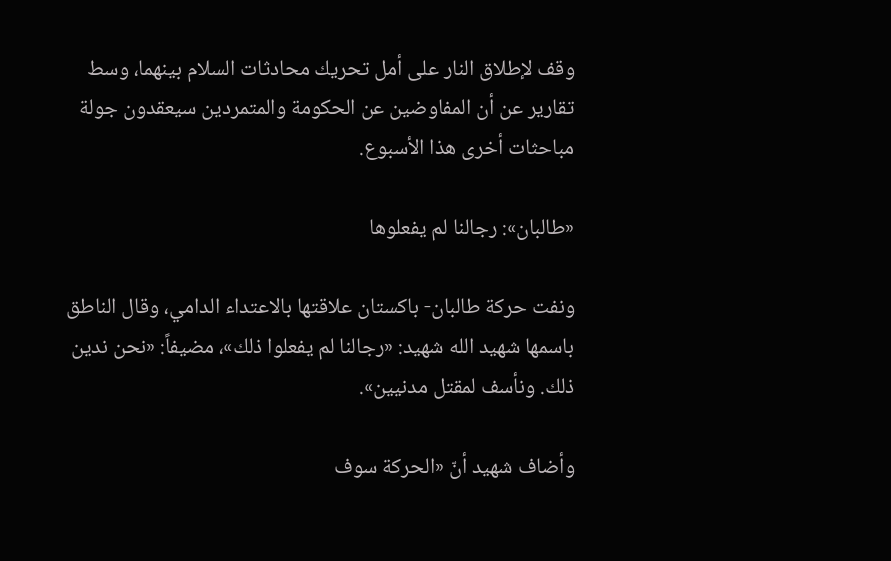وقف لإطلاق النار على أمل تحريك محادثات السلام بينهما، وسط تقارير عن أن المفاوضين عن الحكومة والمتمردين سيعقدون جولة مباحثات أخرى هذا الأسبوع.

«طالبان»: رجالنا لم يفعلوها

ونفت حركة طالبان- باكستان علاقتها بالاعتداء الدامي، وقال الناطق باسمها شهيد الله شهيد: «رجالنا لم يفعلوا ذلك»، مضيفاً: «نحن ندين ذلك. ونأسف لمقتل مدنيين».

وأضاف شهيد أنّ «الحركة سوف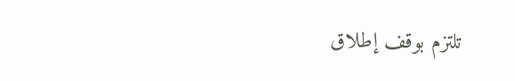تلتزم بوقف إطلاق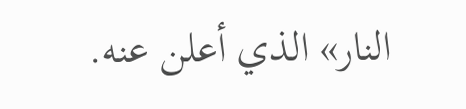النار» الذي أعلن عنه.